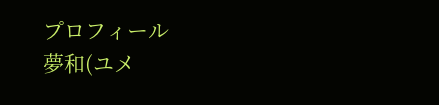プロフィール
夢和(ユメ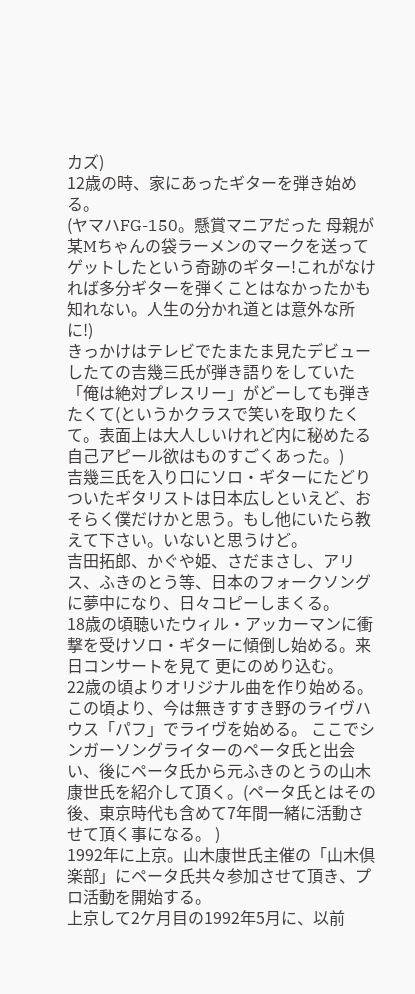カズ)
12歳の時、家にあったギターを弾き始める。
(ヤマハFG-150。懸賞マニアだった 母親が某Mちゃんの袋ラーメンのマークを送ってゲットしたという奇跡のギター!これがなければ多分ギターを弾くことはなかったかも知れない。人生の分かれ道とは意外な所に!)
きっかけはテレビでたまたま見たデビューしたての吉幾三氏が弾き語りをしていた「俺は絶対プレスリー」がどーしても弾きたくて(というかクラスで笑いを取りたくて。表面上は大人しいけれど内に秘めたる自己アピール欲はものすごくあった。)
吉幾三氏を入り口にソロ・ギターにたどりついたギタリストは日本広しといえど、おそらく僕だけかと思う。もし他にいたら教えて下さい。いないと思うけど。
吉田拓郎、かぐや姫、さだまさし、アリス、ふきのとう等、日本のフォークソングに夢中になり、日々コピーしまくる。
18歳の頃聴いたウィル・アッカーマンに衝撃を受けソロ・ギターに傾倒し始める。来日コンサートを見て 更にのめり込む。
22歳の頃よりオリジナル曲を作り始める。この頃より、今は無きすすき野のライヴハウス「パフ」でライヴを始める。 ここでシンガーソングライターのペータ氏と出会い、後にペータ氏から元ふきのとうの山木康世氏を紹介して頂く。(ペータ氏とはその後、東京時代も含めて7年間一緒に活動させて頂く事になる。 )
1992年に上京。山木康世氏主催の「山木倶楽部」にペータ氏共々参加させて頂き、プロ活動を開始する。
上京して2ケ月目の1992年5月に、以前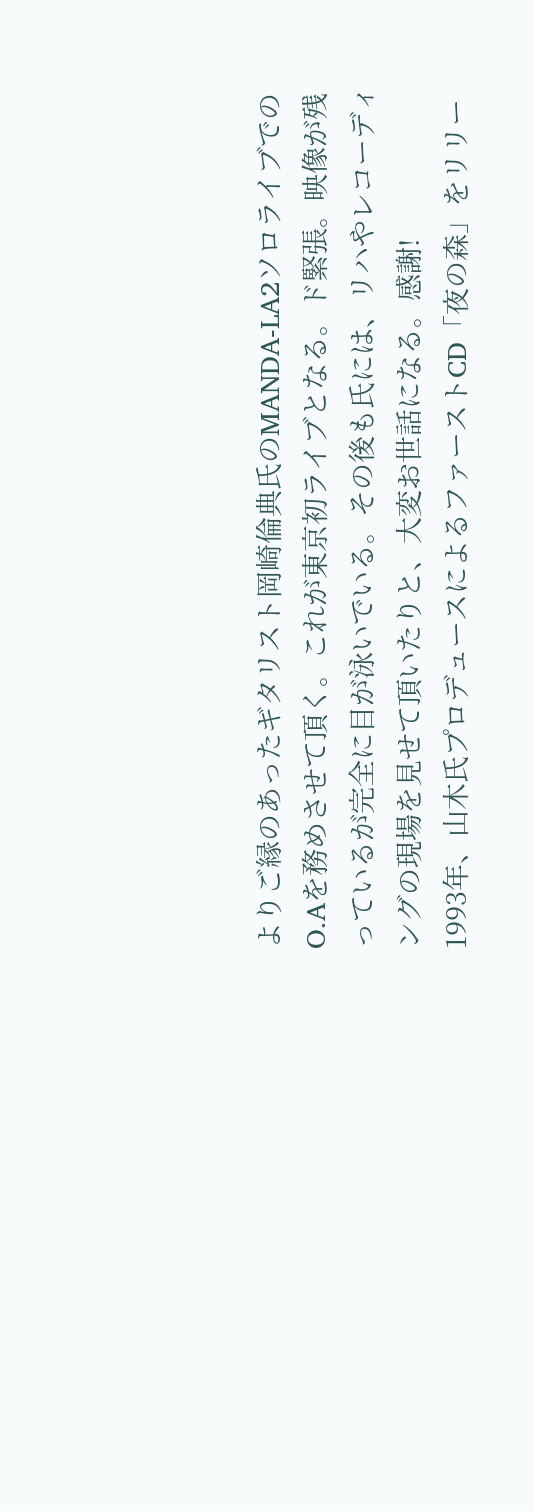よりご縁のあったギタリスト岡崎倫典氏のMANDA-LA2ソロライブでのO.Aを務めさせて頂く。これが東京初ライブとなる。ド緊張。映像が残っているが完全に目が泳いでいる。その後も氏には、リハやレコーディングの現場を見せて頂いたりと、大変お世話になる。感謝!
1993年、山木氏プロデュースによるファーストCD「夜の森」をリリー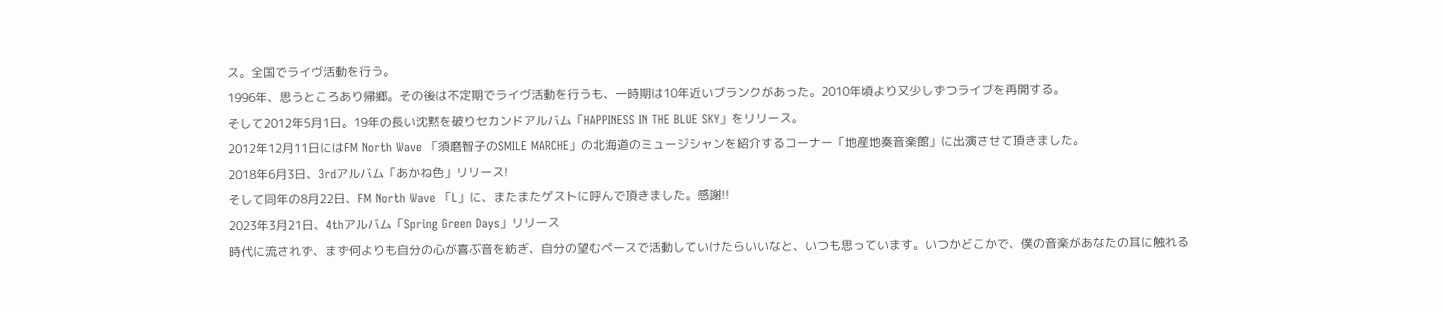ス。全国でライヴ活動を行う。
1996年、思うところあり帰郷。その後は不定期でライヴ活動を行うも、一時期は10年近いブランクがあった。2010年頃より又少しずつライブを再開する。
そして2012年5月1日。19年の長い沈黙を破りセカンドアルバム「HAPPINESS IN THE BLUE SKY」をリリース。
2012年12月11日にはFM North Wave 「須磨智子のSMILE MARCHE」の北海道のミュージシャンを紹介するコーナー「地産地奏音楽館」に出演させて頂きました。
2018年6月3日、3rdアルバム「あかね色」リリース!
そして同年の8月22日、FM North Wave 「L」に、またまたゲストに呼んで頂きました。感謝!!
2023年3月21日、4thアルバム「Spring Green Days」リリース
時代に流されず、まず何よりも自分の心が喜ぶ音を紡ぎ、自分の望むペースで活動していけたらいいなと、いつも思っています。いつかどこかで、僕の音楽があなたの耳に触れる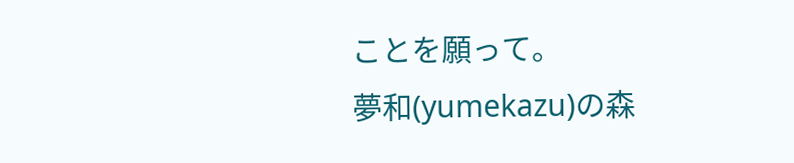ことを願って。
夢和(yumekazu)の森